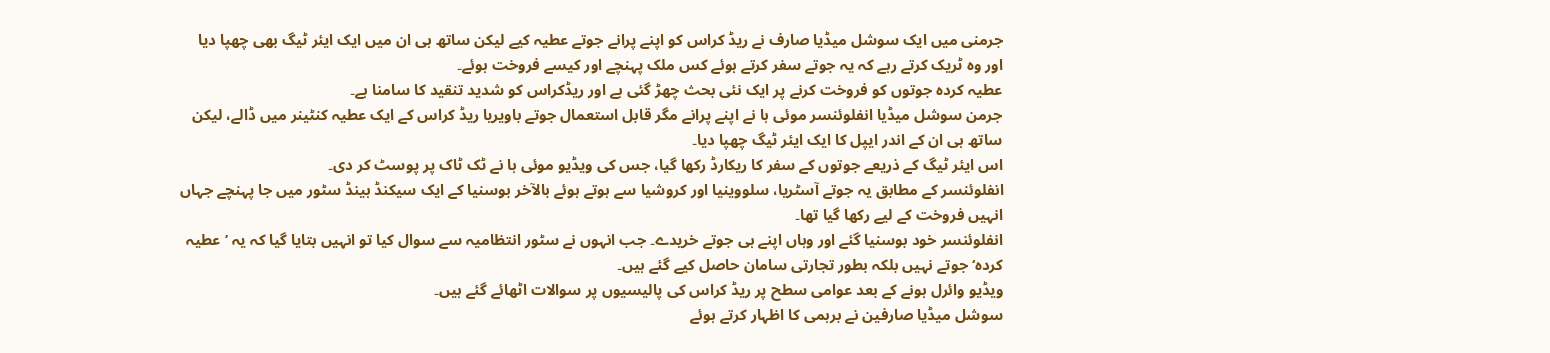جرمنی میں ایک سوشل میڈیا صارف نے ریڈ کراس کو اپنے پرانے جوتے عطیہ کیے لیکن ساتھ ہی ان میں ایک ایئر ٹیگ بھی چھپا دیا اور وہ ٹریک کرتے رہے کہ یہ جوتے سفر کرتے ہوئے کس ملک پہنچے اور کیسے فروخت ہوئے۔
عطیہ کردہ جوتوں کو فروخت کرنے پر ایک نئی بحث چھڑ گئی ہے اور ریڈکراس کو شدید تنقید کا سامنا ہے۔
جرمن سوشل میڈیا انفلوئنسر موئی ہا نے اپنے پرانے مگر قابل استعمال جوتے باویریا ریڈ کراس کے ایک عطیہ کنٹینر میں ڈالے، لیکن ساتھ ہی ان کے اندر ایپل کا ایک ایئر ٹیگ چھپا دیا۔
اس ایئر ٹیگ کے ذریعے جوتوں کے سفر کا ریکارڈ رکھا گیا، جس کی ویڈیو موئی ہا نے ٹک ٹاک پر پوسٹ کر دی۔
انفلوئنسر کے مطابق یہ جوتے آسٹریا، سلووینیا اور کروشیا سے ہوتے ہوئے بالآخر بوسنیا کے ایک سیکنڈ ہینڈ سٹور میں جا پہنچے جہاں انہیں فروخت کے لیے رکھا گیا تھا۔
انفلوئنسر خود بوسنیا گئے اور وہاں اپنے ہی جوتے خریدے۔ جب انہوں نے سٹور انتظامیہ سے سوال کیا تو انہیں بتایا گیا کہ یہ ’عطیہ کردہ‘ جوتے نہیں بلکہ بطور تجارتی سامان حاصل کیے گئے ہیں۔
ویڈیو وائرل ہونے کے بعد عوامی سطح پر ریڈ کراس کی پالیسیوں پر سوالات اٹھائے گئے ہیں۔
سوشل میڈیا صارفین نے برہمی کا اظہار کرتے ہوئے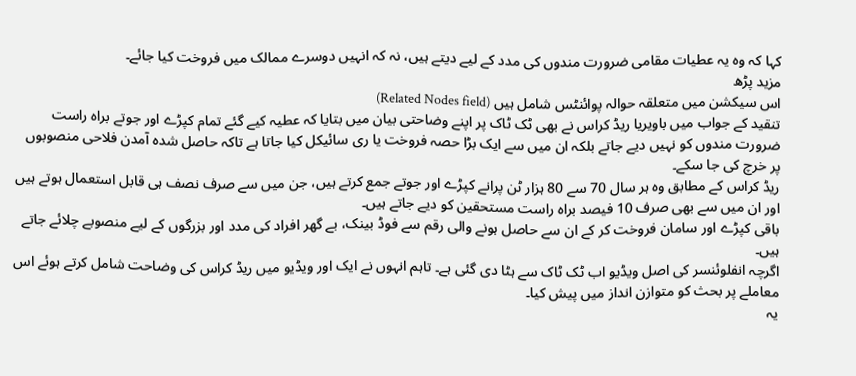کہا کہ وہ یہ عطیات مقامی ضرورت مندوں کی مدد کے لیے دیتے ہیں، نہ کہ انہیں دوسرے ممالک میں فروخت کیا جائے۔
مزید پڑھ
اس سیکشن میں متعلقہ حوالہ پوائنٹس شامل ہیں (Related Nodes field)
تنقید کے جواب میں باویریا ریڈ کراس نے بھی ٹک ٹاک پر اپنے وضاحتی بیان میں بتایا کہ عطیہ کیے گئے تمام کپڑے اور جوتے براہ راست ضرورت مندوں کو نہیں دیے جاتے بلکہ ان میں سے ایک بڑا حصہ فروخت یا ری سائیکل کیا جاتا ہے تاکہ حاصل شدہ آمدن فلاحی منصوبوں پر خرچ کی جا سکے۔
ریڈ کراس کے مطابق وہ ہر سال 70 سے 80 ہزار ٹن پرانے کپڑے اور جوتے جمع کرتے ہیں، جن میں سے صرف نصف ہی قابل استعمال ہوتے ہیں اور ان میں سے بھی صرف 10 فیصد براہ راست مستحقین کو دیے جاتے ہیں۔
باقی کپڑے اور سامان فروخت کر کے ان سے حاصل ہونے والی رقم سے فوڈ بینک، بے گھر افراد کی مدد اور بزرگوں کے لیے منصوبے چلائے جاتے ہیں۔
اگرچہ انفلوئنسر کی اصل ویڈیو اب ٹک ٹاک سے ہٹا دی گئی ہے۔ تاہم انہوں نے ایک اور ویڈیو میں ریڈ کراس کی وضاحت شامل کرتے ہوئے اس معاملے پر بحث کو متوازن انداز میں پیش کیا۔
یہ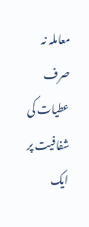معاملہ نہ صرف عطیات کی شفافیت پر ایک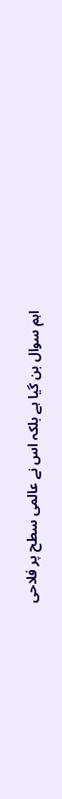اہم سوال بن گیا ہے بلکہ اس نے عالمی سطح پر فلاحی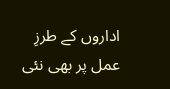اداروں کے طرزِ عمل پر بھی نئی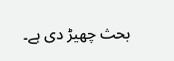بحث چھیڑ دی ہے۔